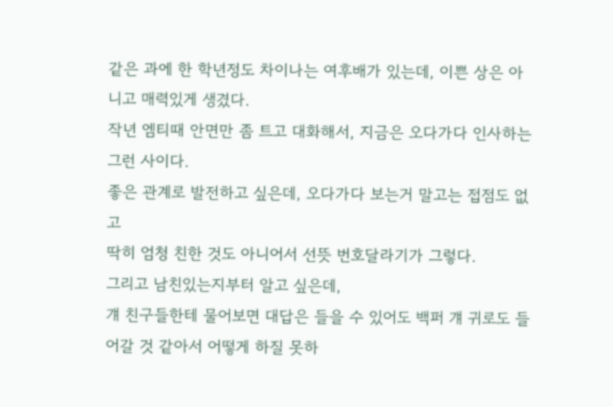같은 과에 한 학년정도 차이나는 여후배가 있는데, 이쁜 상은 아니고 매력있게 생겼다.
작년 엠티때 안면만 좀 트고 대화해서, 지금은 오다가다 인사하는 그런 사이다.
좋은 관계로 발전하고 싶은데, 오다가다 보는거 말고는 접점도 없고
딱히 엄청 친한 것도 아니어서 선뜻 번호달라기가 그렇다.
그리고 남친있는지부터 알고 싶은데,
걔 친구들한테 물어보면 대답은 들을 수 있어도 백퍼 걔 귀로도 들어갈 것 같아서 어떻게 하질 못하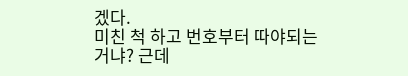겠다.
미친 척 하고 번호부터 따야되는 거냐? 근데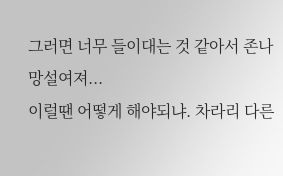그러면 너무 들이대는 것 같아서 존나 망설여져...
이럴땐 어떻게 해야되냐. 차라리 다른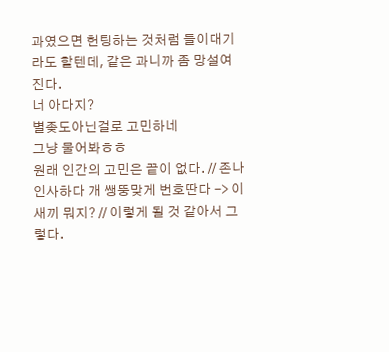과였으면 헌팅하는 것처럼 들이대기라도 할텐데, 같은 과니까 좀 망설여진다.
너 아다지?
별좆도아닌걸로 고민하네
그냥 물어봐ㅎㅎ
원래 인간의 고민은 끝이 없다. // 존나 인사하다 개 쌩뚱맞게 번호딴다 -> 이새끼 뭐지? // 이렇게 될 것 같아서 그렇다.